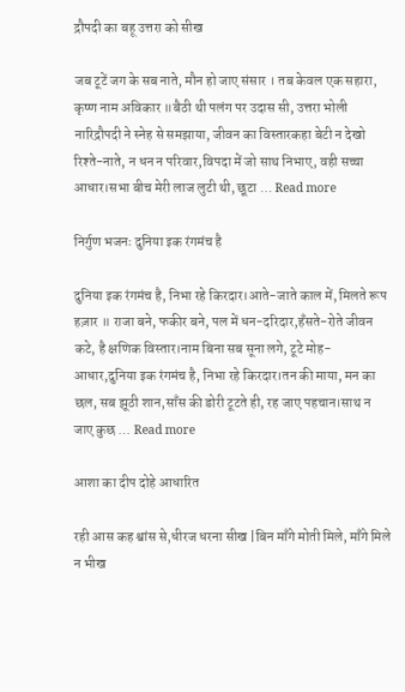द्रौपदी का बहू उत्तरा को सीख

जब टूटें जग के सब नाते, मौन हो जाए संसार । तब केवल एक सहारा, कृष्ण नाम अविकार ॥बैठी थी पलंग पर उदास सी, उत्तरा भोली नारिद्रौपदी ने स्नेह से समझाया, जीवन का विस्तारकहा बेटी न देखो रिश्ते-नाते, न धन न परिवार,विपदा में जो साथ निभाए, वही सच्चा आधार।सभा बीच मेरी लाज लुटी थी, छूटा … Read more

निर्गुण भजनः दुनिया इक रंगमंच है

दुनिया इक रंगमंच है, निभा रहे किरदार।आते-जाते काल में, मिलते रूप हज़ार ॥ राजा बने, फकीर बने, पल में धन-दरिदार,हँसते-रोते जीवन कटे, है क्षणिक विस्तार।नाम बिना सब सूना लगे, टूटे मोह-आधार,दुनिया इक रंगमंच है, निभा रहे किरदार।तन की माया, मन का छल, सब झूठी शान,साँस की डोरी टूटते ही, रह जाए पहचान।साथ न जाए कुछ … Read more

आशा का दीप दोहे आधारित

रही आस कह श्वांस से,धीरज धरना सीख |बिन माँगे मोती मिले, माँगे मिले न भीख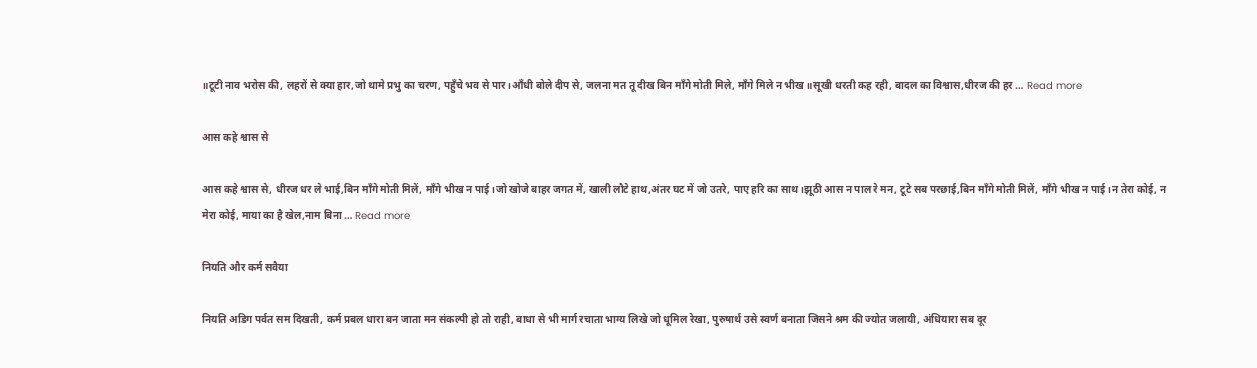॥टूटी नाव भरोस की, लहरों से क्या हार,जो थामे प्रभु का चरण, पहुँचे भव से पार।आँधी बोले दीप से, जलना मत तू दीख बिन माँगे मोती मिले, माँगे मिले न भीख ॥सूखी धरती कह रही, बादल का विश्वास,धीरज की हर … Read more

आस कहे श्वास से

आस कहे श्वास से, धीरज धर ले भाई,बिन माँगे मोती मिलें, माँगे भीख न पाई।जो खोजे बाहर जगत में, खाली लौटे हाथ,अंतर घट में जो उतरे, पाए हरि का साथ।झूठी आस न पाल रे मन, टूटे सब परछाई,बिन माँगे मोती मिलें, माँगे भीख न पाई।न तेरा कोई, न मेरा कोई, माया का है खेल,नाम बिना … Read more

नियति और कर्म सवैया

नियति अडिग पर्वत सम दिखती, कर्म प्रबल धारा बन जाता मन संकल्पी हो तो राही, बाधा से भी मार्ग रचाता भाग्य लिखे जो धूमिल रेखा, पुरुषार्थ उसे स्वर्ण बनाता जिसने श्रम की ज्योत जलायी, अंधियारा सब दूर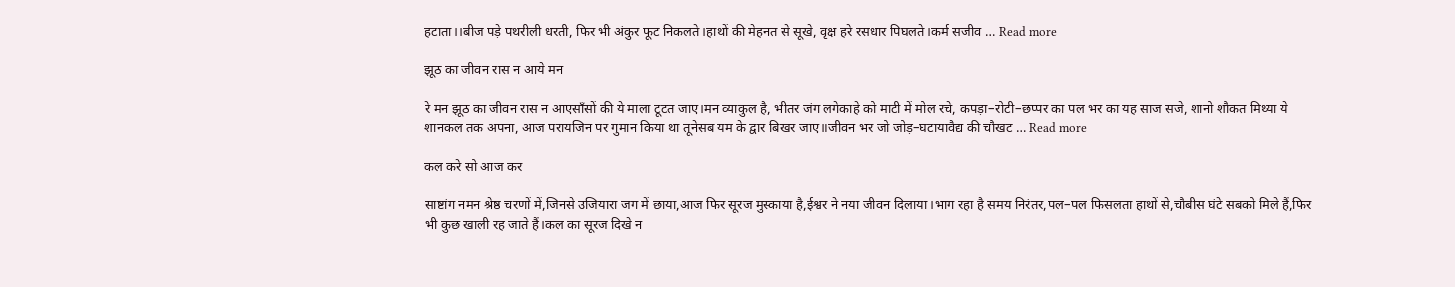हटाता।।बीज पड़े पथरीली धरती, फिर भी अंकुर फूट निकलते।हाथों की मेहनत से सूखे, वृक्ष हरे रसधार पिघलते।कर्म सजीव … Read more

झूठ का जीवन रास न आये मन

रे मन झूठ का जीवन रास न आएसाँसों की ये माला टूटत जाए।मन व्याकुल है, भीतर जंग लगेकाहे को माटी में मोल रचे, कपड़ा–रोटी–छप्पर का पल भर का यह साज सजे, शानो शौकत मिथ्या ये शानकल तक अपना, आज परायजिन पर गुमान किया था तूनेसब यम के द्वार बिखर जाए॥जीवन भर जो जोड़–घटायावैद्य की चौखट … Read more

कल करे सो आज कर

साष्टांग नमन श्रेष्ठ चरणों में,जिनसे उजियारा जग में छाया,आज फिर सूरज मुस्काया है,ईश्वर ने नया जीवन दिलाया।भाग रहा है समय निरंतर,पल–पल फिसलता हाथों से,चौबीस घंटे सबको मिले हैं,फिर भी कुछ खाली रह जाते हैं।कल का सूरज दिखे न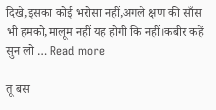दिखे,इसका कोई भरोसा नहीं,अगले क्षण की साँस भी हमको,मालूम नहीं यह होगी कि नहीं।कबीर कहें सुन लो … Read more

तू बस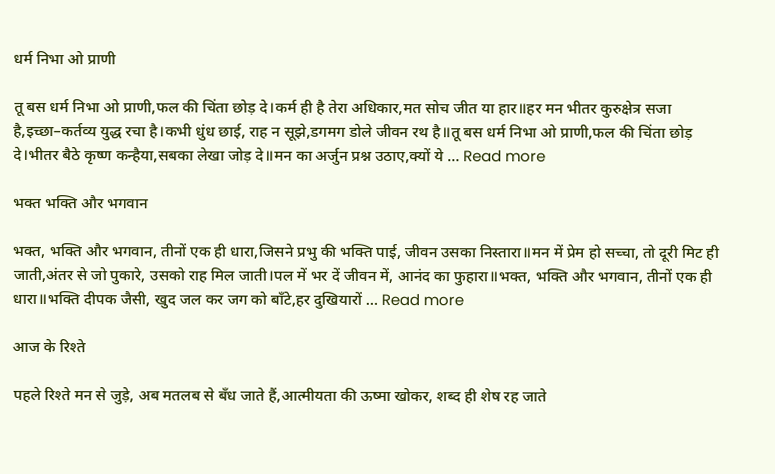धर्म निभा ओ प्राणी

तू बस धर्म निभा ओ प्राणी,फल की चिंता छोड़ दे।कर्म ही है तेरा अधिकार,मत सोच जीत या हार॥हर मन भीतर कुरुक्षेत्र सजा है,इच्छा–कर्तव्य युद्ध रचा है।कभी धुंध छाई, राह न सूझे,डगमग डोले जीवन रथ है॥तू बस धर्म निभा ओ प्राणी,फल की चिंता छोड़ दे।भीतर बैठे कृष्ण कन्हैया,सबका लेखा जोड़ दे॥मन का अर्जुन प्रश्न उठाए,क्यों ये … Read more

भक्त भक्ति और भगवान

भक्त, भक्ति और भगवान, तीनों एक ही धारा,जिसने प्रभु की भक्ति पाई, जीवन उसका निस्तारा॥मन में प्रेम हो सच्चा, तो दूरी मिट ही जाती,अंतर से जो पुकारे, उसको राह मिल जाती।पल में भर दें जीवन में, आनंद का फुहारा॥भक्त, भक्ति और भगवान, तीनों एक ही धारा॥भक्ति दीपक जैसी, खुद जल कर जग को बाँटे,हर दुखियारों … Read more

आज के रिश्ते

पहले रिश्ते मन से जुड़े, अब मतलब से बँध जाते हैं,आत्मीयता की ऊष्मा खोकर, शब्द ही शेष रह जाते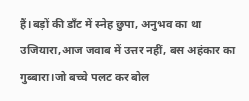हैं।बड़ों की डाँट में स्नेह छुपा, अनुभव का था उजियारा,आज जवाब में उत्तर नहीं, बस अहंकार का गुब्बारा।जो बच्चे पलट कर बोल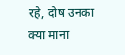रहे, दोष उनका क्या माना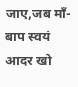जाए,जब माँ-बाप स्वयं आदर खो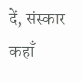दें, संस्कार कहाँ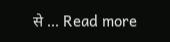से … Read more